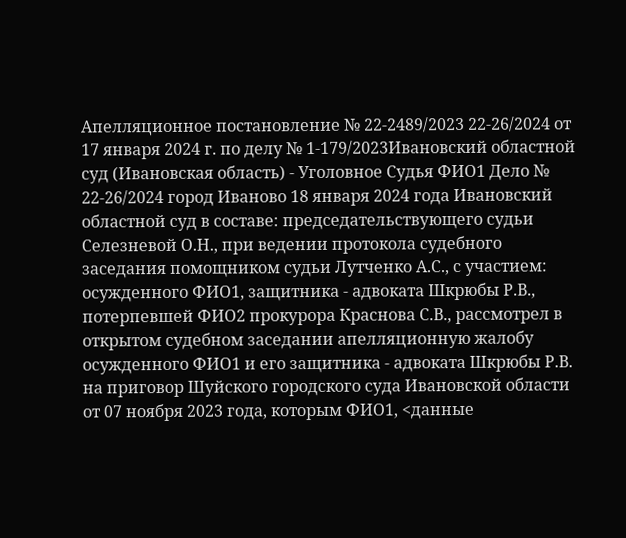Апелляционное постановление № 22-2489/2023 22-26/2024 от 17 января 2024 г. по делу № 1-179/2023Ивановский областной суд (Ивановская область) - Уголовное Судья ФИО1 Дело № 22-26/2024 город Иваново 18 января 2024 года Ивановский областной суд в составе: председательствующего судьи Селезневой О.Н., при ведении протокола судебного заседания помощником судьи Лутченко А.С., с участием: осужденного ФИО1, защитника - адвоката Шкрюбы Р.В., потерпевшей ФИО2 прокурора Краснова С.В., рассмотрел в открытом судебном заседании апелляционную жалобу осужденного ФИО1 и его защитника - адвоката Шкрюбы Р.В. на приговор Шуйского городского суда Ивановской области от 07 ноября 2023 года, которым ФИО1, <данные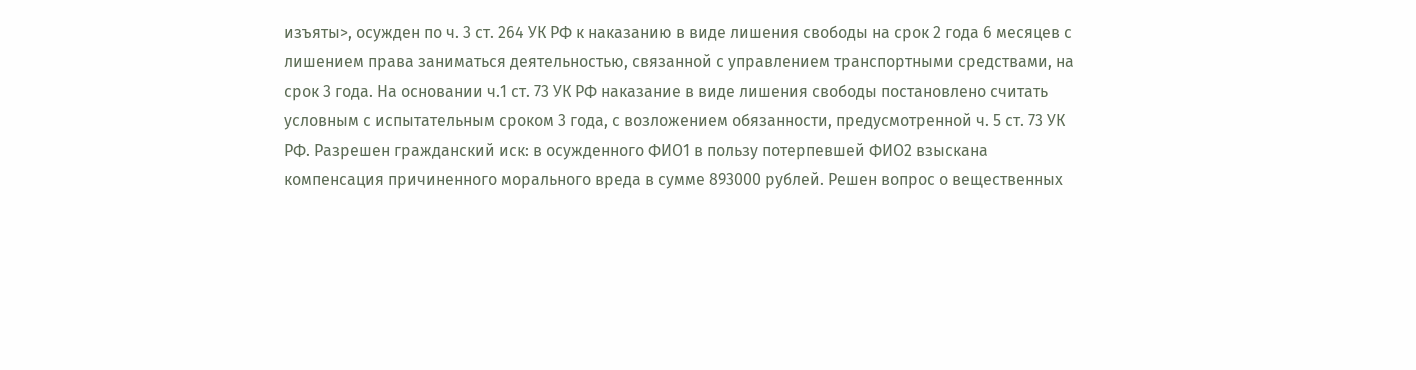изъяты>, осужден по ч. 3 ст. 264 УК РФ к наказанию в виде лишения свободы на срок 2 года 6 месяцев с лишением права заниматься деятельностью, связанной с управлением транспортными средствами, на срок 3 года. На основании ч.1 ст. 73 УК РФ наказание в виде лишения свободы постановлено считать условным с испытательным сроком 3 года, с возложением обязанности, предусмотренной ч. 5 ст. 73 УК РФ. Разрешен гражданский иск: в осужденного ФИО1 в пользу потерпевшей ФИО2 взыскана компенсация причиненного морального вреда в сумме 893000 рублей. Решен вопрос о вещественных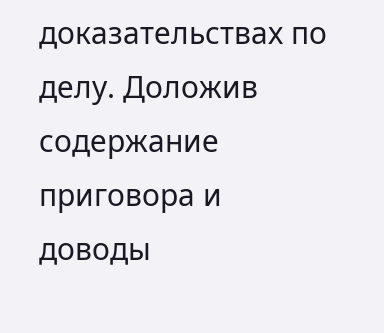доказательствах по делу. Доложив содержание приговора и доводы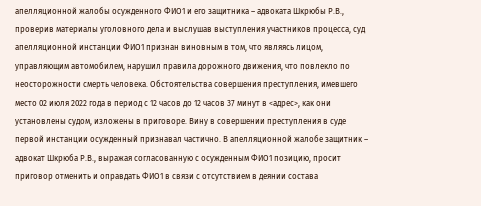апелляционной жалобы осужденного ФИО1 и его защитника – адвоката Шкрюбы Р.В., проверив материалы уголовного дела и выслушав выступления участников процесса, суд апелляционной инстанции ФИО1 признан виновным в том, что являясь лицом, управляющим автомобилем, нарушил правила дорожного движения, что повлекло по неосторожности смерть человека. Обстоятельства совершения преступления, имевшего место 02 июля 2022 года в период с 12 часов до 12 часов 37 минут в <адрес>, как они установлены судом, изложены в приговоре. Вину в совершении преступления в суде первой инстанции осужденный признавал частично. В апелляционной жалобе защитник – адвокат Шкрюба Р.В., выражая согласованную с осужденным ФИО1 позицию, просит приговор отменить и оправдать ФИО1 в связи с отсутствием в деянии состава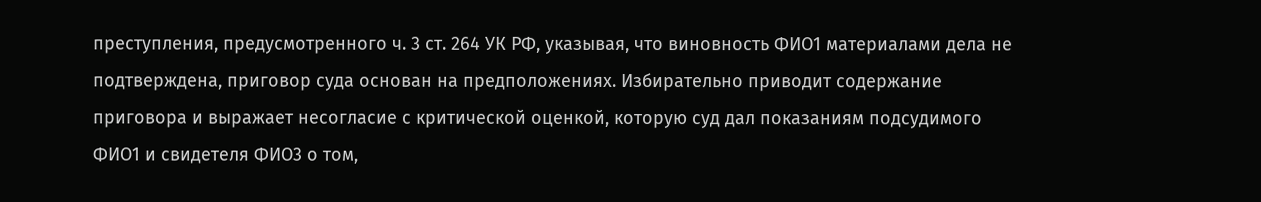преступления, предусмотренного ч. 3 ст. 264 УК РФ, указывая, что виновность ФИО1 материалами дела не подтверждена, приговор суда основан на предположениях. Избирательно приводит содержание приговора и выражает несогласие с критической оценкой, которую суд дал показаниям подсудимого ФИО1 и свидетеля ФИО3 о том,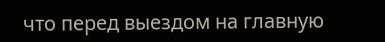что перед выездом на главную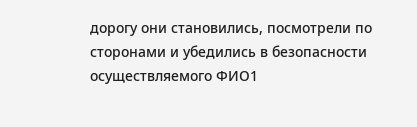дорогу они становились, посмотрели по сторонами и убедились в безопасности осуществляемого ФИО1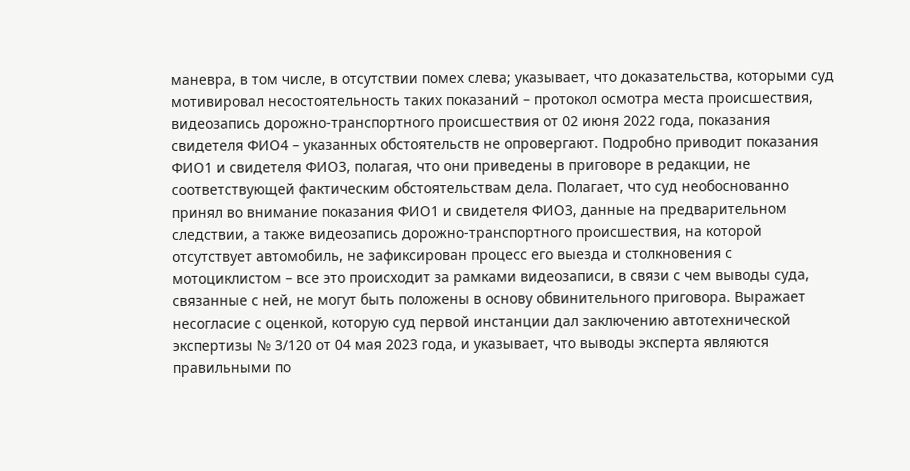маневра, в том числе, в отсутствии помех слева; указывает, что доказательства, которыми суд мотивировал несостоятельность таких показаний – протокол осмотра места происшествия, видеозапись дорожно-транспортного происшествия от 02 июня 2022 года, показания свидетеля ФИО4 – указанных обстоятельств не опровергают. Подробно приводит показания ФИО1 и свидетеля ФИО3, полагая, что они приведены в приговоре в редакции, не соответствующей фактическим обстоятельствам дела. Полагает, что суд необоснованно принял во внимание показания ФИО1 и свидетеля ФИО3, данные на предварительном следствии, а также видеозапись дорожно-транспортного происшествия, на которой отсутствует автомобиль, не зафиксирован процесс его выезда и столкновения с мотоциклистом – все это происходит за рамками видеозаписи, в связи с чем выводы суда, связанные с ней, не могут быть положены в основу обвинительного приговора. Выражает несогласие с оценкой, которую суд первой инстанции дал заключению автотехнической экспертизы № 3/120 от 04 мая 2023 года, и указывает, что выводы эксперта являются правильными по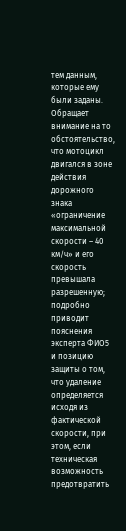тем данным, которые ему были заданы. Обращает внимание на то обстоятельство, что мотоцикл двигался в зоне действия дорожного знака «ограничение максимальной скорости – 40 км/ч» и его скорость превышала разрешенную; подробно приводит пояснения эксперта ФИО5 и позицию защиты о том, что удаление определяется исходя из фактической скорости, при этом, если техническая возможность предотвратить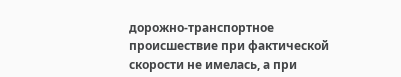дорожно-транспортное происшествие при фактической скорости не имелась, а при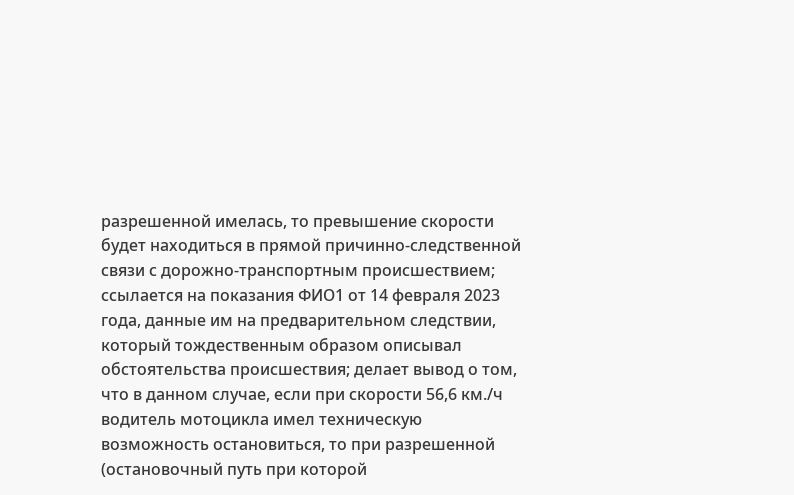разрешенной имелась, то превышение скорости будет находиться в прямой причинно-следственной связи с дорожно-транспортным происшествием; ссылается на показания ФИО1 от 14 февраля 2023 года, данные им на предварительном следствии, который тождественным образом описывал обстоятельства происшествия; делает вывод о том, что в данном случае, если при скорости 56,6 км./ч водитель мотоцикла имел техническую возможность остановиться, то при разрешенной (остановочный путь при которой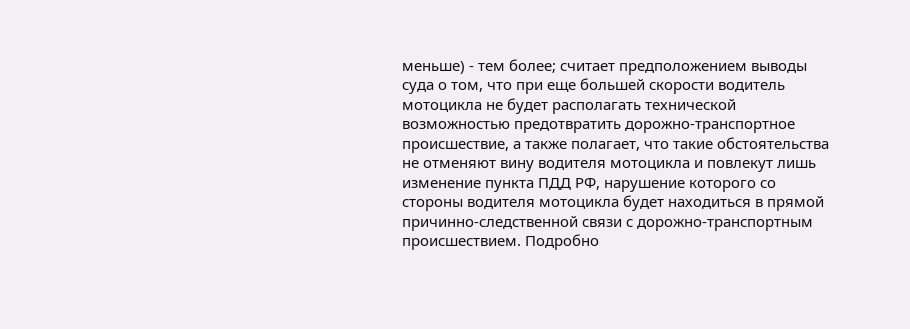меньше) - тем более; считает предположением выводы суда о том, что при еще большей скорости водитель мотоцикла не будет располагать технической возможностью предотвратить дорожно-транспортное происшествие, а также полагает, что такие обстоятельства не отменяют вину водителя мотоцикла и повлекут лишь изменение пункта ПДД РФ, нарушение которого со стороны водителя мотоцикла будет находиться в прямой причинно-следственной связи с дорожно-транспортным происшествием. Подробно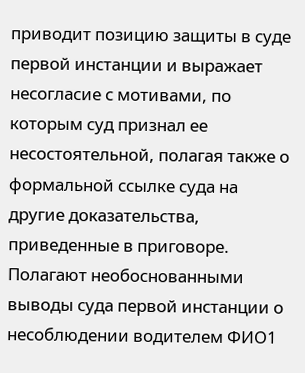приводит позицию защиты в суде первой инстанции и выражает несогласие с мотивами, по которым суд признал ее несостоятельной, полагая также о формальной ссылке суда на другие доказательства, приведенные в приговоре. Полагают необоснованными выводы суда первой инстанции о несоблюдении водителем ФИО1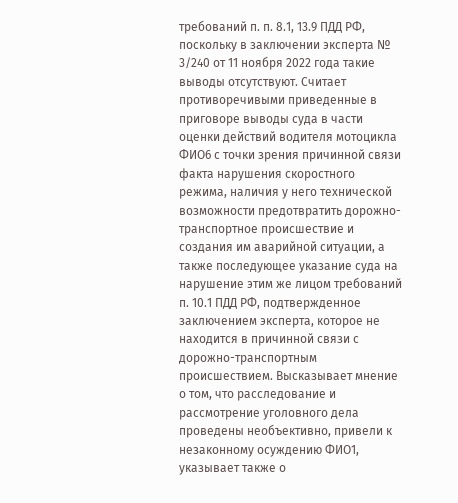требований п. п. 8.1, 13.9 ПДД РФ, поскольку в заключении эксперта № 3/240 от 11 ноября 2022 года такие выводы отсутствуют. Считает противоречивыми приведенные в приговоре выводы суда в части оценки действий водителя мотоцикла ФИО6 с точки зрения причинной связи факта нарушения скоростного режима, наличия у него технической возможности предотвратить дорожно-транспортное происшествие и создания им аварийной ситуации, а также последующее указание суда на нарушение этим же лицом требований п. 10.1 ПДД РФ, подтвержденное заключением эксперта, которое не находится в причинной связи с дорожно-транспортным происшествием. Высказывает мнение о том, что расследование и рассмотрение уголовного дела проведены необъективно, привели к незаконному осуждению ФИО1, указывает также о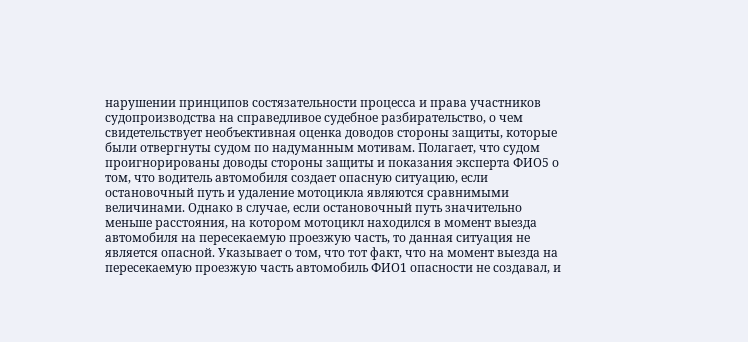нарушении принципов состязательности процесса и права участников судопроизводства на справедливое судебное разбирательство, о чем свидетельствует необъективная оценка доводов стороны защиты, которые были отвергнуты судом по надуманным мотивам. Полагает, что судом проигнорированы доводы стороны защиты и показания эксперта ФИО5 о том, что водитель автомобиля создает опасную ситуацию, если остановочный путь и удаление мотоцикла являются сравнимыми величинами. Однако в случае, если остановочный путь значительно меньше расстояния, на котором мотоцикл находился в момент выезда автомобиля на пересекаемую проезжую часть, то данная ситуация не является опасной. Указывает о том, что тот факт, что на момент выезда на пересекаемую проезжую часть автомобиль ФИО1 опасности не создавал, и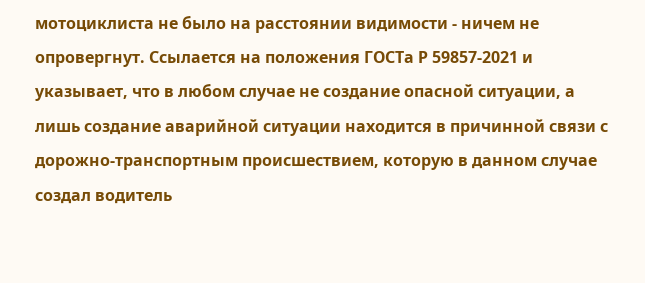мотоциклиста не было на расстоянии видимости - ничем не опровергнут. Ссылается на положения ГОСТа Р 59857-2021 и указывает, что в любом случае не создание опасной ситуации, а лишь создание аварийной ситуации находится в причинной связи с дорожно-транспортным происшествием, которую в данном случае создал водитель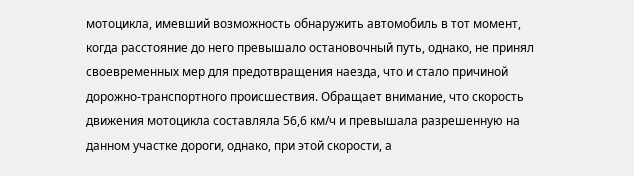мотоцикла, имевший возможность обнаружить автомобиль в тот момент, когда расстояние до него превышало остановочный путь, однако, не принял своевременных мер для предотвращения наезда, что и стало причиной дорожно-транспортного происшествия. Обращает внимание, что скорость движения мотоцикла составляла 56,6 км/ч и превышала разрешенную на данном участке дороги, однако, при этой скорости, а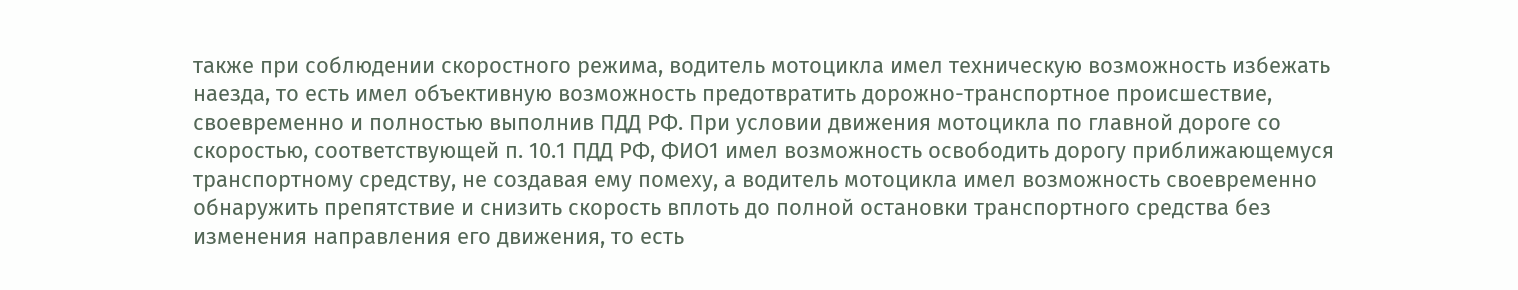также при соблюдении скоростного режима, водитель мотоцикла имел техническую возможность избежать наезда, то есть имел объективную возможность предотвратить дорожно-транспортное происшествие, своевременно и полностью выполнив ПДД РФ. При условии движения мотоцикла по главной дороге со скоростью, соответствующей п. 10.1 ПДД РФ, ФИО1 имел возможность освободить дорогу приближающемуся транспортному средству, не создавая ему помеху, а водитель мотоцикла имел возможность своевременно обнаружить препятствие и снизить скорость вплоть до полной остановки транспортного средства без изменения направления его движения, то есть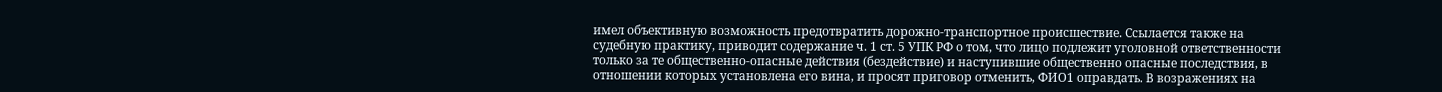имел объективную возможность предотвратить дорожно-транспортное происшествие. Ссылается также на судебную практику, приводит содержание ч. 1 ст. 5 УПК РФ о том, что лицо подлежит уголовной ответственности только за те общественно-опасные действия (бездействие) и наступившие общественно опасные последствия, в отношении которых установлена его вина, и просят приговор отменить, ФИО1 оправдать. В возражениях на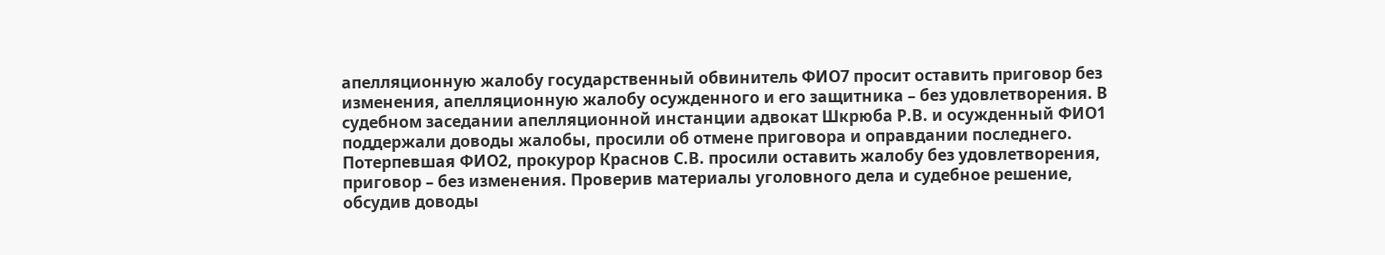апелляционную жалобу государственный обвинитель ФИО7 просит оставить приговор без изменения, апелляционную жалобу осужденного и его защитника – без удовлетворения. В судебном заседании апелляционной инстанции адвокат Шкрюба Р.В. и осужденный ФИО1 поддержали доводы жалобы, просили об отмене приговора и оправдании последнего. Потерпевшая ФИО2, прокурор Краснов С.В. просили оставить жалобу без удовлетворения, приговор – без изменения. Проверив материалы уголовного дела и судебное решение, обсудив доводы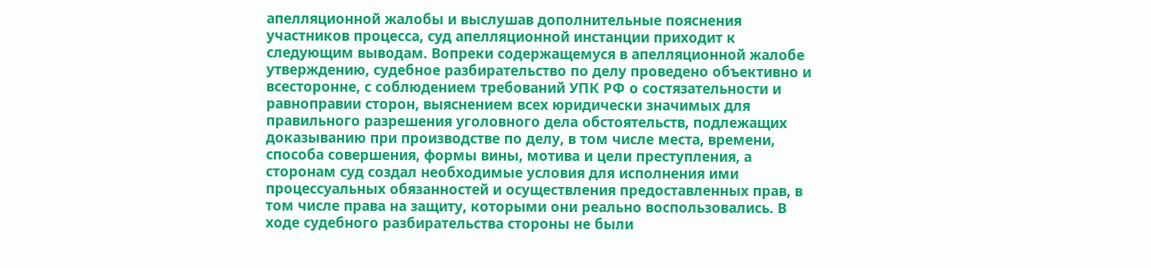апелляционной жалобы и выслушав дополнительные пояснения участников процесса, суд апелляционной инстанции приходит к следующим выводам. Вопреки содержащемуся в апелляционной жалобе утверждению, судебное разбирательство по делу проведено объективно и всесторонне, с соблюдением требований УПК РФ о состязательности и равноправии сторон, выяснением всех юридически значимых для правильного разрешения уголовного дела обстоятельств, подлежащих доказыванию при производстве по делу, в том числе места, времени, способа совершения, формы вины, мотива и цели преступления, а сторонам суд создал необходимые условия для исполнения ими процессуальных обязанностей и осуществления предоставленных прав, в том числе права на защиту, которыми они реально воспользовались. В ходе судебного разбирательства стороны не были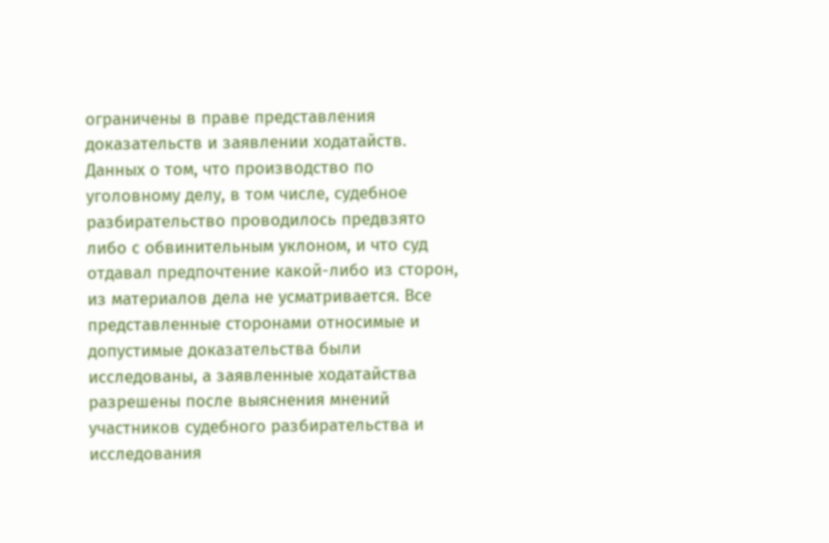ограничены в праве представления доказательств и заявлении ходатайств. Данных о том, что производство по уголовному делу, в том числе, судебное разбирательство проводилось предвзято либо с обвинительным уклоном, и что суд отдавал предпочтение какой-либо из сторон, из материалов дела не усматривается. Все представленные сторонами относимые и допустимые доказательства были исследованы, а заявленные ходатайства разрешены после выяснения мнений участников судебного разбирательства и исследования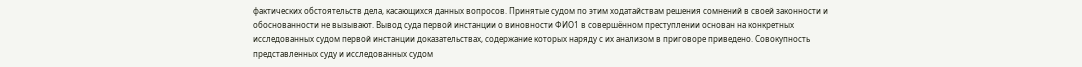фактических обстоятельств дела, касающихся данных вопросов. Принятые судом по этим ходатайствам решения сомнений в своей законности и обоснованности не вызывают. Вывод суда первой инстанции о виновности ФИО1 в совершённом преступлении основан на конкретных исследованных судом первой инстанции доказательствах, содержание которых наряду с их анализом в приговоре приведено. Совокупность представленных суду и исследованных судом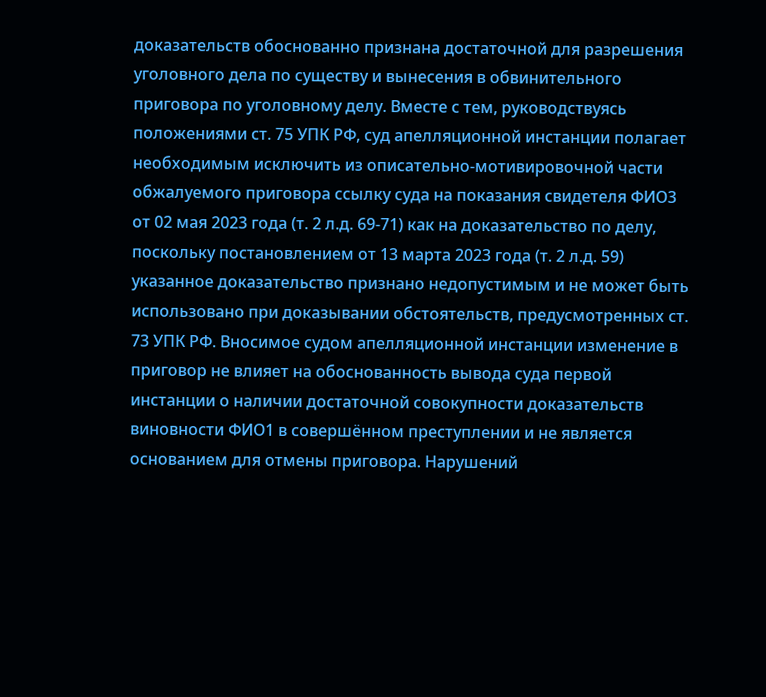доказательств обоснованно признана достаточной для разрешения уголовного дела по существу и вынесения в обвинительного приговора по уголовному делу. Вместе с тем, руководствуясь положениями ст. 75 УПК РФ, суд апелляционной инстанции полагает необходимым исключить из описательно-мотивировочной части обжалуемого приговора ссылку суда на показания свидетеля ФИО3 от 02 мая 2023 года (т. 2 л.д. 69-71) как на доказательство по делу, поскольку постановлением от 13 марта 2023 года (т. 2 л.д. 59) указанное доказательство признано недопустимым и не может быть использовано при доказывании обстоятельств, предусмотренных ст. 73 УПК РФ. Вносимое судом апелляционной инстанции изменение в приговор не влияет на обоснованность вывода суда первой инстанции о наличии достаточной совокупности доказательств виновности ФИО1 в совершённом преступлении и не является основанием для отмены приговора. Нарушений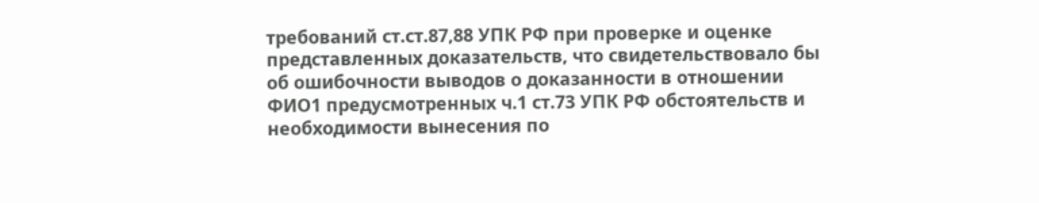требований ст.ст.87,88 УПК РФ при проверке и оценке представленных доказательств, что свидетельствовало бы об ошибочности выводов о доказанности в отношении ФИО1 предусмотренных ч.1 ст.73 УПК РФ обстоятельств и необходимости вынесения по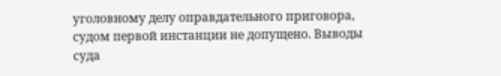уголовному делу оправдательного приговора, судом первой инстанции не допущено. Выводы суда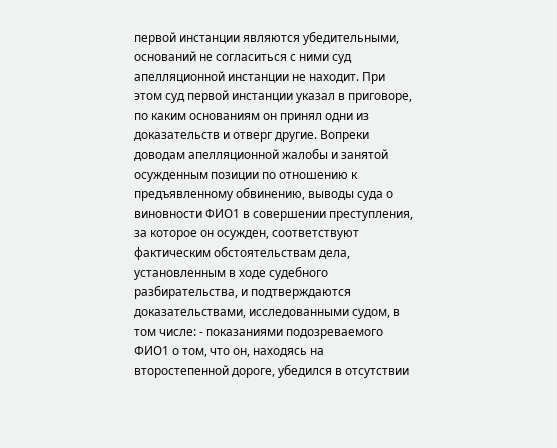первой инстанции являются убедительными, оснований не согласиться с ними суд апелляционной инстанции не находит. При этом суд первой инстанции указал в приговоре, по каким основаниям он принял одни из доказательств и отверг другие. Вопреки доводам апелляционной жалобы и занятой осужденным позиции по отношению к предъявленному обвинению, выводы суда о виновности ФИО1 в совершении преступления, за которое он осужден, соответствуют фактическим обстоятельствам дела, установленным в ходе судебного разбирательства, и подтверждаются доказательствами, исследованными судом, в том числе: - показаниями подозреваемого ФИО1 о том, что он, находясь на второстепенной дороге, убедился в отсутствии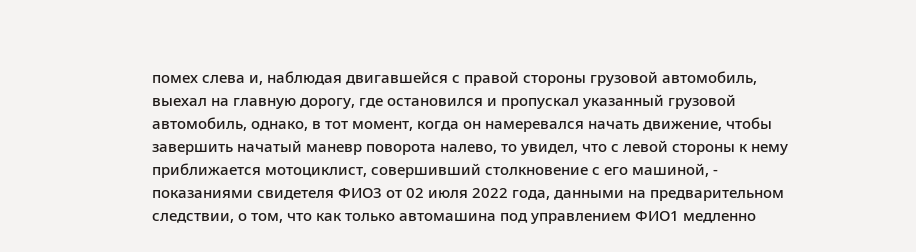помех слева и, наблюдая двигавшейся с правой стороны грузовой автомобиль, выехал на главную дорогу, где остановился и пропускал указанный грузовой автомобиль, однако, в тот момент, когда он намеревался начать движение, чтобы завершить начатый маневр поворота налево, то увидел, что с левой стороны к нему приближается мотоциклист, совершивший столкновение с его машиной, - показаниями свидетеля ФИО3 от 02 июля 2022 года, данными на предварительном следствии, о том, что как только автомашина под управлением ФИО1 медленно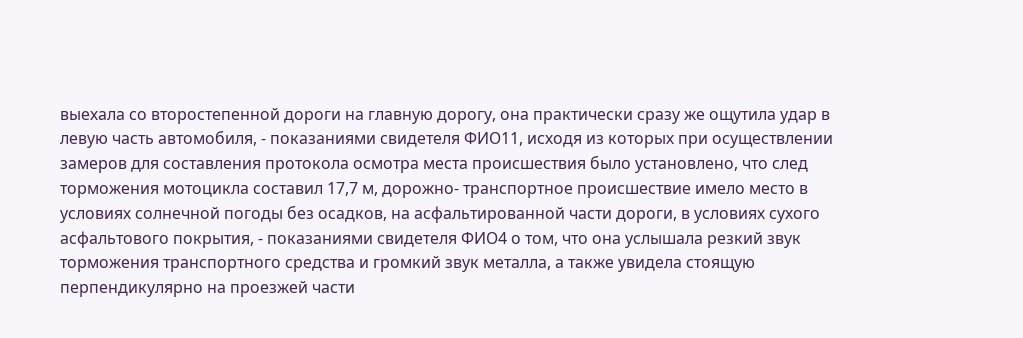выехала со второстепенной дороги на главную дорогу, она практически сразу же ощутила удар в левую часть автомобиля, - показаниями свидетеля ФИО11, исходя из которых при осуществлении замеров для составления протокола осмотра места происшествия было установлено, что след торможения мотоцикла составил 17,7 м, дорожно- транспортное происшествие имело место в условиях солнечной погоды без осадков, на асфальтированной части дороги, в условиях сухого асфальтового покрытия, - показаниями свидетеля ФИО4 о том, что она услышала резкий звук торможения транспортного средства и громкий звук металла, а также увидела стоящую перпендикулярно на проезжей части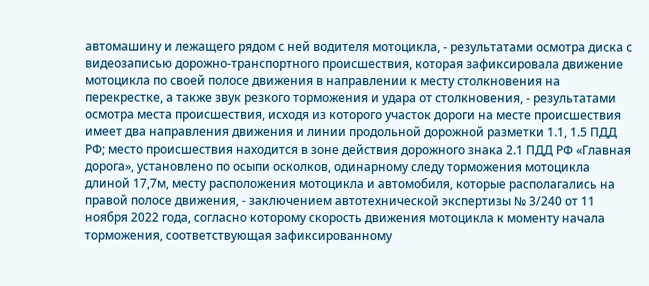автомашину и лежащего рядом с ней водителя мотоцикла, - результатами осмотра диска с видеозаписью дорожно-транспортного происшествия, которая зафиксировала движение мотоцикла по своей полосе движения в направлении к месту столкновения на перекрестке, а также звук резкого торможения и удара от столкновения, - результатами осмотра места происшествия, исходя из которого участок дороги на месте происшествия имеет два направления движения и линии продольной дорожной разметки 1.1, 1.5 ПДД РФ; место происшествия находится в зоне действия дорожного знака 2.1 ПДД РФ «Главная дорога», установлено по осыпи осколков, одинарному следу торможения мотоцикла длиной 17,7м, месту расположения мотоцикла и автомобиля, которые располагались на правой полосе движения, - заключением автотехнической экспертизы № 3/240 от 11 ноября 2022 года, согласно которому скорость движения мотоцикла к моменту начала торможения, соответствующая зафиксированному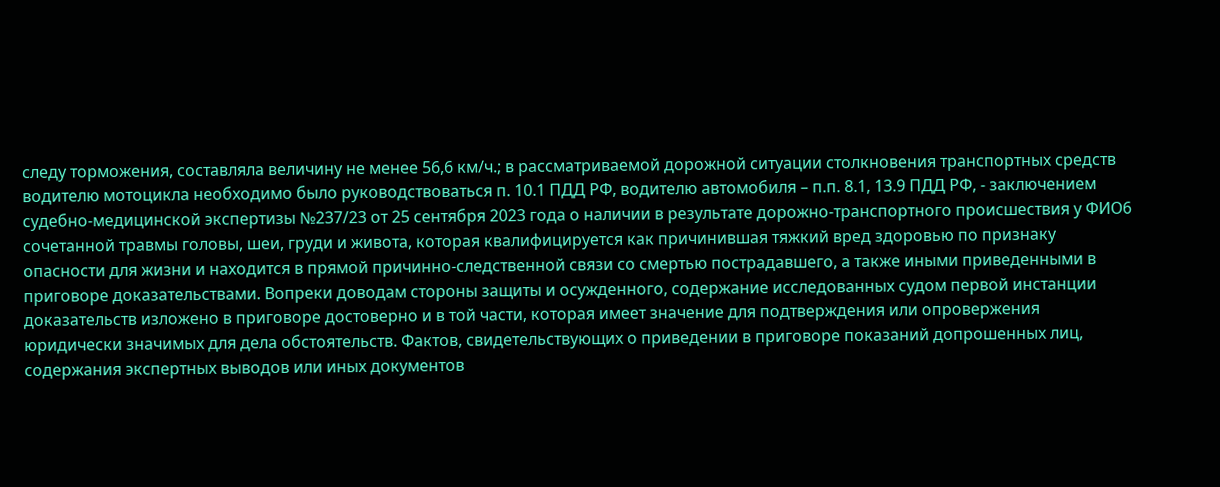следу торможения, составляла величину не менее 56,6 км/ч.; в рассматриваемой дорожной ситуации столкновения транспортных средств водителю мотоцикла необходимо было руководствоваться п. 10.1 ПДД РФ, водителю автомобиля – п.п. 8.1, 13.9 ПДД РФ, - заключением судебно-медицинской экспертизы №237/23 от 25 сентября 2023 года о наличии в результате дорожно-транспортного происшествия у ФИО6 сочетанной травмы головы, шеи, груди и живота, которая квалифицируется как причинившая тяжкий вред здоровью по признаку опасности для жизни и находится в прямой причинно-следственной связи со смертью пострадавшего, а также иными приведенными в приговоре доказательствами. Вопреки доводам стороны защиты и осужденного, содержание исследованных судом первой инстанции доказательств изложено в приговоре достоверно и в той части, которая имеет значение для подтверждения или опровержения юридически значимых для дела обстоятельств. Фактов, свидетельствующих о приведении в приговоре показаний допрошенных лиц, содержания экспертных выводов или иных документов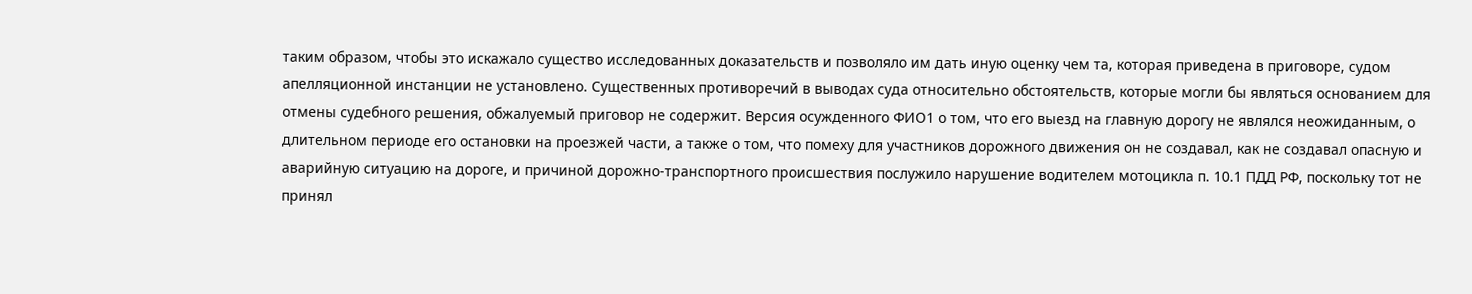таким образом, чтобы это искажало существо исследованных доказательств и позволяло им дать иную оценку чем та, которая приведена в приговоре, судом апелляционной инстанции не установлено. Существенных противоречий в выводах суда относительно обстоятельств, которые могли бы являться основанием для отмены судебного решения, обжалуемый приговор не содержит. Версия осужденного ФИО1 о том, что его выезд на главную дорогу не являлся неожиданным, о длительном периоде его остановки на проезжей части, а также о том, что помеху для участников дорожного движения он не создавал, как не создавал опасную и аварийную ситуацию на дороге, и причиной дорожно-транспортного происшествия послужило нарушение водителем мотоцикла п. 10.1 ПДД РФ, поскольку тот не принял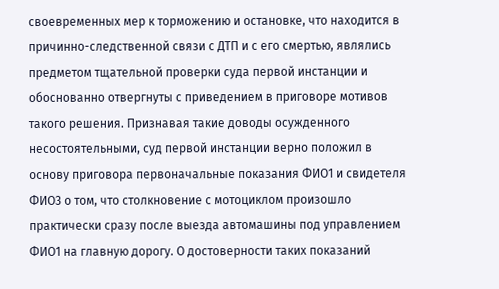своевременных мер к торможению и остановке, что находится в причинно-следственной связи с ДТП и с его смертью, являлись предметом тщательной проверки суда первой инстанции и обоснованно отвергнуты с приведением в приговоре мотивов такого решения. Признавая такие доводы осужденного несостоятельными, суд первой инстанции верно положил в основу приговора первоначальные показания ФИО1 и свидетеля ФИО3 о том, что столкновение с мотоциклом произошло практически сразу после выезда автомашины под управлением ФИО1 на главную дорогу. О достоверности таких показаний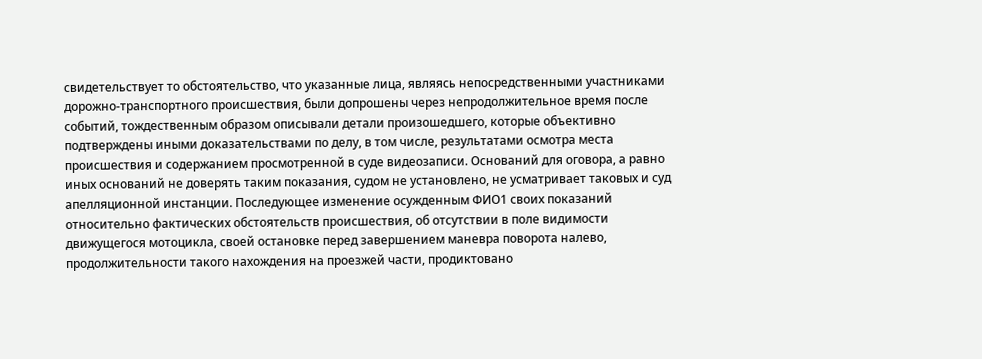свидетельствует то обстоятельство, что указанные лица, являясь непосредственными участниками дорожно-транспортного происшествия, были допрошены через непродолжительное время после событий, тождественным образом описывали детали произошедшего, которые объективно подтверждены иными доказательствами по делу, в том числе, результатами осмотра места происшествия и содержанием просмотренной в суде видеозаписи. Оснований для оговора, а равно иных оснований не доверять таким показания, судом не установлено, не усматривает таковых и суд апелляционной инстанции. Последующее изменение осужденным ФИО1 своих показаний относительно фактических обстоятельств происшествия, об отсутствии в поле видимости движущегося мотоцикла, своей остановке перед завершением маневра поворота налево, продолжительности такого нахождения на проезжей части, продиктовано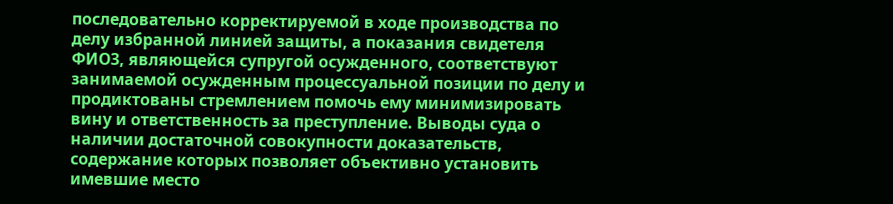последовательно корректируемой в ходе производства по делу избранной линией защиты, а показания свидетеля ФИО3, являющейся супругой осужденного, соответствуют занимаемой осужденным процессуальной позиции по делу и продиктованы стремлением помочь ему минимизировать вину и ответственность за преступление. Выводы суда о наличии достаточной совокупности доказательств, содержание которых позволяет объективно установить имевшие место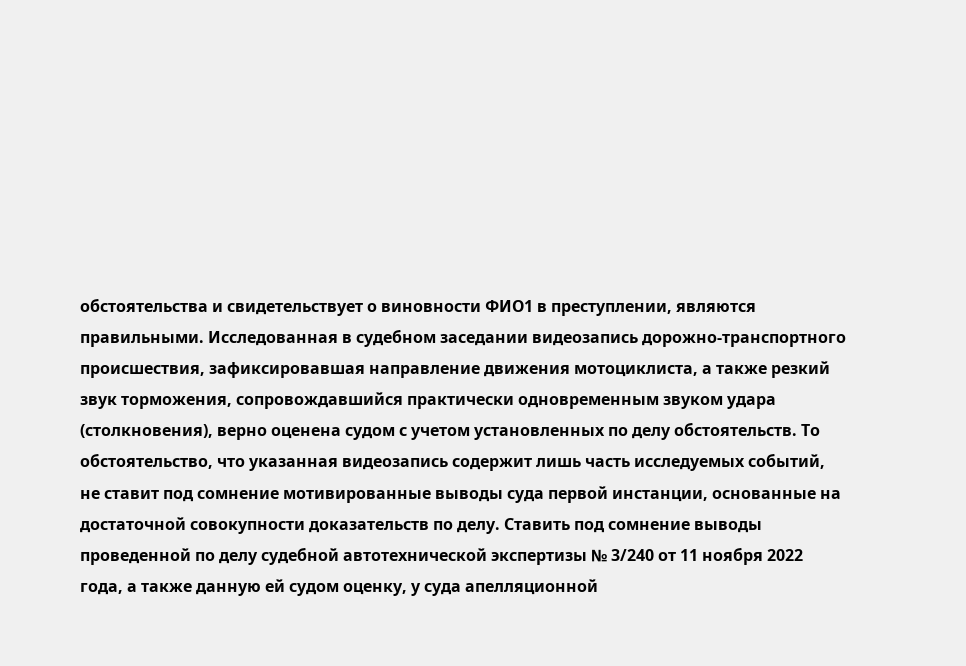обстоятельства и свидетельствует о виновности ФИО1 в преступлении, являются правильными. Исследованная в судебном заседании видеозапись дорожно-транспортного происшествия, зафиксировавшая направление движения мотоциклиста, а также резкий звук торможения, сопровождавшийся практически одновременным звуком удара (столкновения), верно оценена судом с учетом установленных по делу обстоятельств. То обстоятельство, что указанная видеозапись содержит лишь часть исследуемых событий, не ставит под сомнение мотивированные выводы суда первой инстанции, основанные на достаточной совокупности доказательств по делу. Ставить под сомнение выводы проведенной по делу судебной автотехнической экспертизы № 3/240 от 11 ноября 2022 года, а также данную ей судом оценку, у суда апелляционной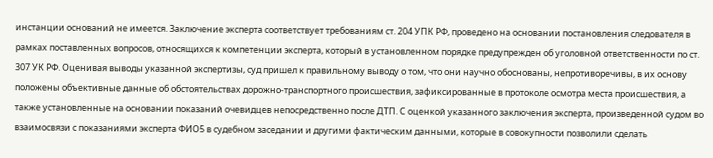инстанции оснований не имеется. Заключение эксперта соответствует требованиям ст. 204 УПК РФ, проведено на основании постановления следователя в рамках поставленных вопросов, относящихся к компетенции эксперта, который в установленном порядке предупрежден об уголовной ответственности по ст. 307 УК РФ. Оценивая выводы указанной экспертизы, суд пришел к правильному выводу о том, что они научно обоснованы, непротиворечивы, в их основу положены объективные данные об обстоятельствах дорожно-транспортного происшествия, зафиксированные в протоколе осмотра места происшествия, а также установленные на основании показаний очевидцев непосредственно после ДТП. С оценкой указанного заключения эксперта, произведенной судом во взаимосвязи с показаниями эксперта ФИО5 в судебном заседании и другими фактическим данными, которые в совокупности позволили сделать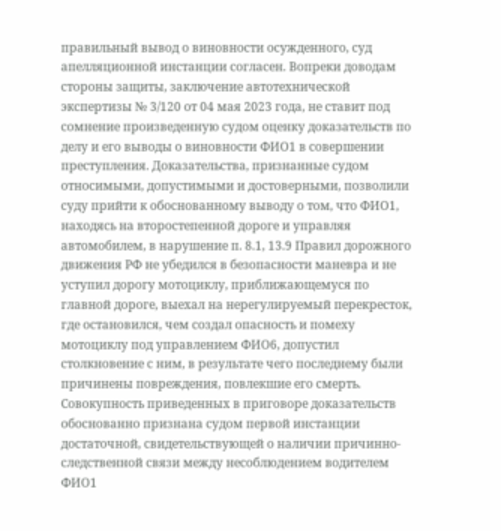правильный вывод о виновности осужденного, суд апелляционной инстанции согласен. Вопреки доводам стороны защиты, заключение автотехнической экспертизы № 3/120 от 04 мая 2023 года, не ставит под сомнение произведенную судом оценку доказательств по делу и его выводы о виновности ФИО1 в совершении преступления. Доказательства, признанные судом относимыми, допустимыми и достоверными, позволили суду прийти к обоснованному выводу о том, что ФИО1, находясь на второстепенной дороге и управляя автомобилем, в нарушение п. 8.1, 13.9 Правил дорожного движения РФ не убедился в безопасности маневра и не уступил дорогу мотоциклу, приближающемуся по главной дороге, выехал на нерегулируемый перекресток, где остановился, чем создал опасность и помеху мотоциклу под управлением ФИО6, допустил столкновение с ним, в результате чего последнему были причинены повреждения, повлекшие его смерть. Совокупность приведенных в приговоре доказательств обоснованно признана судом первой инстанции достаточной, свидетельствующей о наличии причинно-следственной связи между несоблюдением водителем ФИО1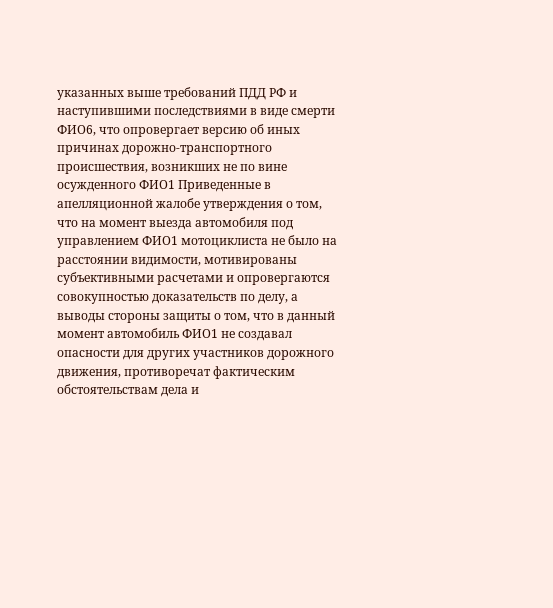указанных выше требований ПДД РФ и наступившими последствиями в виде смерти ФИО6, что опровергает версию об иных причинах дорожно-транспортного происшествия, возникших не по вине осужденного ФИО1 Приведенные в апелляционной жалобе утверждения о том, что на момент выезда автомобиля под управлением ФИО1 мотоциклиста не было на расстоянии видимости, мотивированы субъективными расчетами и опровергаются совокупностью доказательств по делу, а выводы стороны защиты о том, что в данный момент автомобиль ФИО1 не создавал опасности для других участников дорожного движения, противоречат фактическим обстоятельствам дела и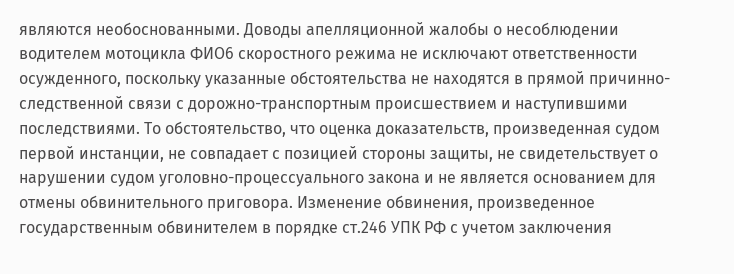являются необоснованными. Доводы апелляционной жалобы о несоблюдении водителем мотоцикла ФИО6 скоростного режима не исключают ответственности осужденного, поскольку указанные обстоятельства не находятся в прямой причинно-следственной связи с дорожно-транспортным происшествием и наступившими последствиями. То обстоятельство, что оценка доказательств, произведенная судом первой инстанции, не совпадает с позицией стороны защиты, не свидетельствует о нарушении судом уголовно-процессуального закона и не является основанием для отмены обвинительного приговора. Изменение обвинения, произведенное государственным обвинителем в порядке ст.246 УПК РФ с учетом заключения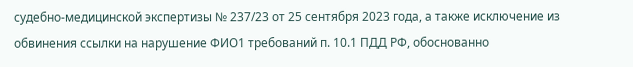судебно-медицинской экспертизы № 237/23 от 25 сентября 2023 года, а также исключение из обвинения ссылки на нарушение ФИО1 требований п. 10.1 ПДД РФ, обоснованно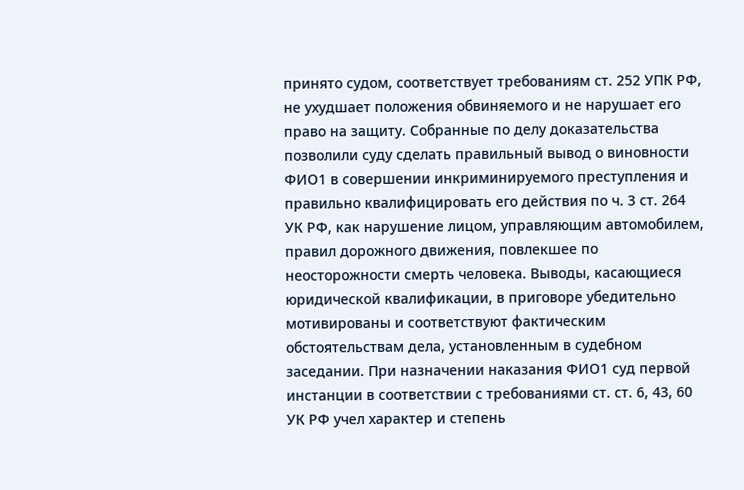принято судом, соответствует требованиям ст. 252 УПК РФ, не ухудшает положения обвиняемого и не нарушает его право на защиту. Собранные по делу доказательства позволили суду сделать правильный вывод о виновности ФИО1 в совершении инкриминируемого преступления и правильно квалифицировать его действия по ч. 3 ст. 264 УК РФ, как нарушение лицом, управляющим автомобилем, правил дорожного движения, повлекшее по неосторожности смерть человека. Выводы, касающиеся юридической квалификации, в приговоре убедительно мотивированы и соответствуют фактическим обстоятельствам дела, установленным в судебном заседании. При назначении наказания ФИО1 суд первой инстанции в соответствии с требованиями ст. ст. 6, 43, 60 УК РФ учел характер и степень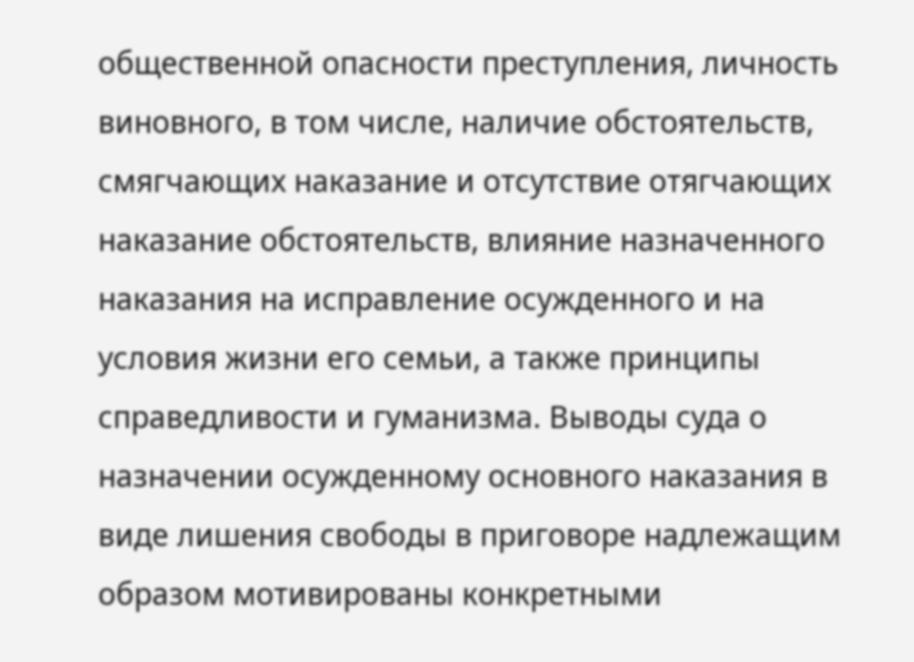общественной опасности преступления, личность виновного, в том числе, наличие обстоятельств, смягчающих наказание и отсутствие отягчающих наказание обстоятельств, влияние назначенного наказания на исправление осужденного и на условия жизни его семьи, а также принципы справедливости и гуманизма. Выводы суда о назначении осужденному основного наказания в виде лишения свободы в приговоре надлежащим образом мотивированы конкретными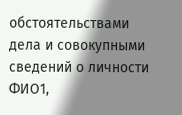обстоятельствами дела и совокупными сведений о личности ФИО1,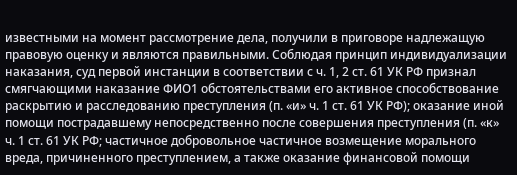известными на момент рассмотрение дела, получили в приговоре надлежащую правовую оценку и являются правильными. Соблюдая принцип индивидуализации наказания, суд первой инстанции в соответствии с ч. 1, 2 ст. 61 УК РФ признал смягчающими наказание ФИО1 обстоятельствами его активное способствование раскрытию и расследованию преступления (п. «и» ч. 1 ст. 61 УК РФ); оказание иной помощи пострадавшему непосредственно после совершения преступления (п. «к» ч. 1 ст. 61 УК РФ; частичное добровольное частичное возмещение морального вреда, причиненного преступлением, а также оказание финансовой помощи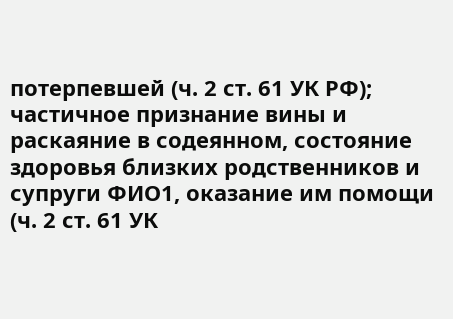потерпевшей (ч. 2 ст. 61 УК РФ); частичное признание вины и раскаяние в содеянном, состояние здоровья близких родственников и супруги ФИО1, оказание им помощи (ч. 2 ст. 61 УК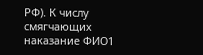РФ). К числу смягчающих наказание ФИО1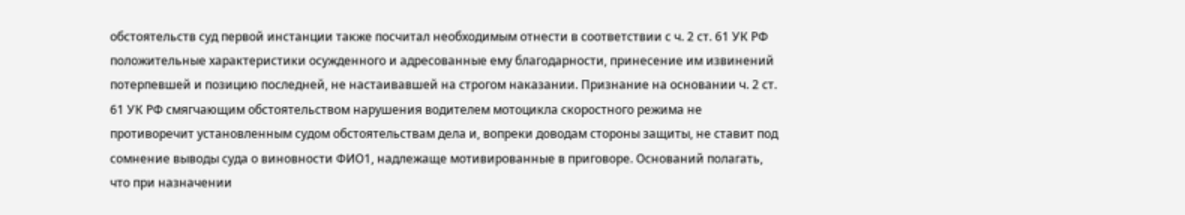обстоятельств суд первой инстанции также посчитал необходимым отнести в соответствии с ч. 2 ст. 61 УК РФ положительные характеристики осужденного и адресованные ему благодарности, принесение им извинений потерпевшей и позицию последней, не настаивавшей на строгом наказании. Признание на основании ч. 2 ст. 61 УК РФ смягчающим обстоятельством нарушения водителем мотоцикла скоростного режима не противоречит установленным судом обстоятельствам дела и, вопреки доводам стороны защиты, не ставит под сомнение выводы суда о виновности ФИО1, надлежаще мотивированные в приговоре. Оснований полагать, что при назначении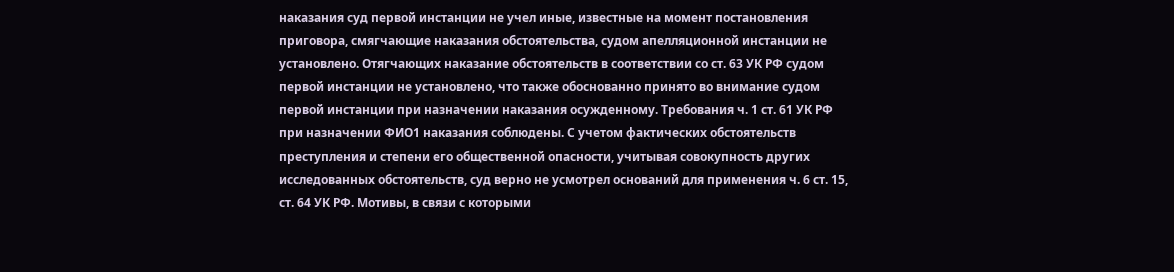наказания суд первой инстанции не учел иные, известные на момент постановления приговора, смягчающие наказания обстоятельства, судом апелляционной инстанции не установлено. Отягчающих наказание обстоятельств в соответствии со ст. 63 УК РФ судом первой инстанции не установлено, что также обоснованно принято во внимание судом первой инстанции при назначении наказания осужденному. Требования ч. 1 ст. 61 УК РФ при назначении ФИО1 наказания соблюдены. С учетом фактических обстоятельств преступления и степени его общественной опасности, учитывая совокупность других исследованных обстоятельств, суд верно не усмотрел оснований для применения ч. 6 ст. 15, ст. 64 УК РФ. Мотивы, в связи с которыми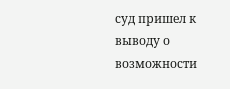суд пришел к выводу о возможности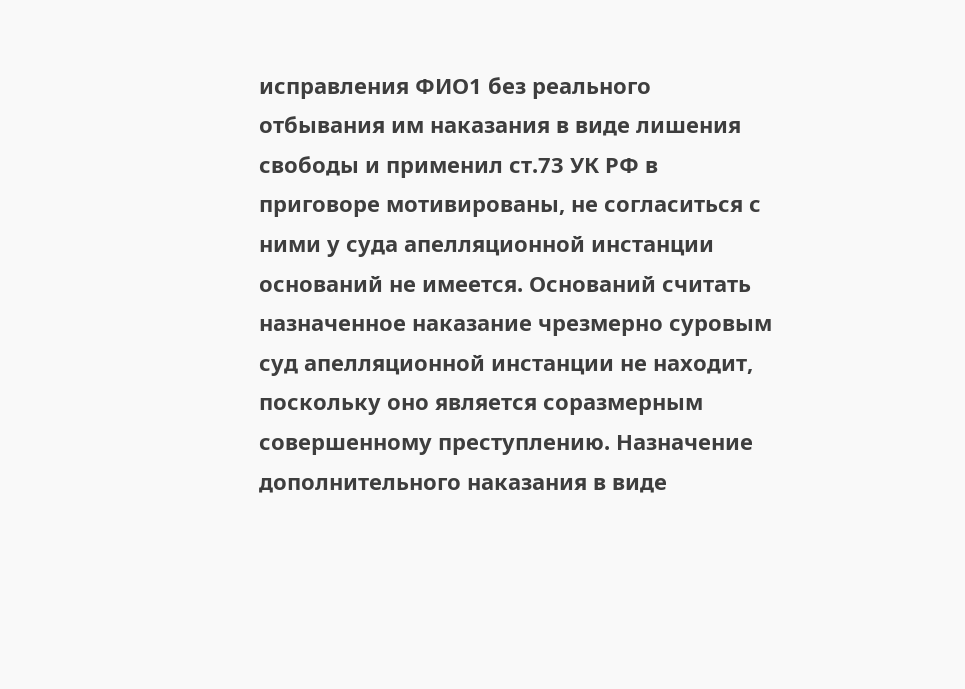исправления ФИО1 без реального отбывания им наказания в виде лишения свободы и применил ст.73 УК РФ в приговоре мотивированы, не согласиться с ними у суда апелляционной инстанции оснований не имеется. Оснований считать назначенное наказание чрезмерно суровым суд апелляционной инстанции не находит, поскольку оно является соразмерным совершенному преступлению. Назначение дополнительного наказания в виде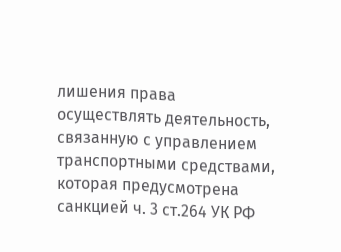лишения права осуществлять деятельность, связанную с управлением транспортными средствами, которая предусмотрена санкцией ч. 3 ст.264 УК РФ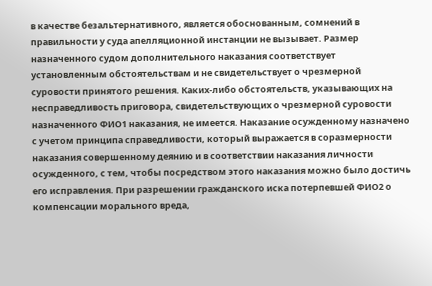в качестве безальтернативного, является обоснованным, сомнений в правильности у суда апелляционной инстанции не вызывает. Размер назначенного судом дополнительного наказания соответствует установленным обстоятельствам и не свидетельствует о чрезмерной суровости принятого решения. Каких-либо обстоятельств, указывающих на несправедливость приговора, свидетельствующих о чрезмерной суровости назначенного ФИО1 наказания, не имеется. Наказание осужденному назначено с учетом принципа справедливости, который выражается в соразмерности наказания совершенному деянию и в соответствии наказания личности осужденного, с тем, чтобы посредством этого наказания можно было достичь его исправления. При разрешении гражданского иска потерпевшей ФИО2 о компенсации морального вреда,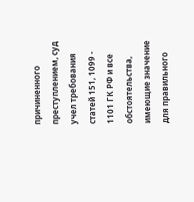причиненного преступлением, суд учел требования статей 151, 1099 - 1101 ГК РФ и все обстоятельства, имеющие значение для правильного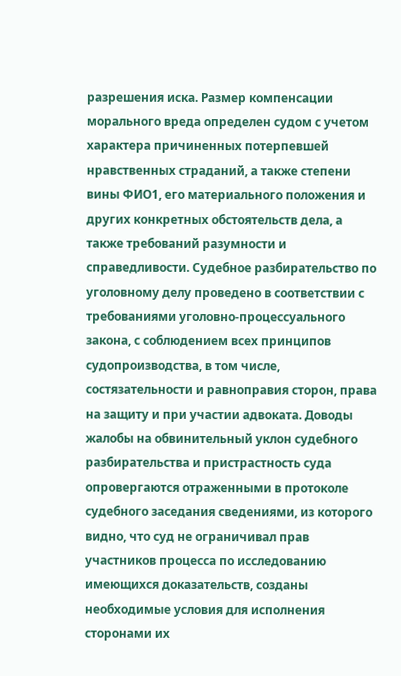разрешения иска. Размер компенсации морального вреда определен судом с учетом характера причиненных потерпевшей нравственных страданий, а также степени вины ФИО1, его материального положения и других конкретных обстоятельств дела, а также требований разумности и справедливости. Судебное разбирательство по уголовному делу проведено в соответствии с требованиями уголовно-процессуального закона, с соблюдением всех принципов судопроизводства, в том числе, состязательности и равноправия сторон, права на защиту и при участии адвоката. Доводы жалобы на обвинительный уклон судебного разбирательства и пристрастность суда опровергаются отраженными в протоколе судебного заседания сведениями, из которого видно, что суд не ограничивал прав участников процесса по исследованию имеющихся доказательств, созданы необходимые условия для исполнения сторонами их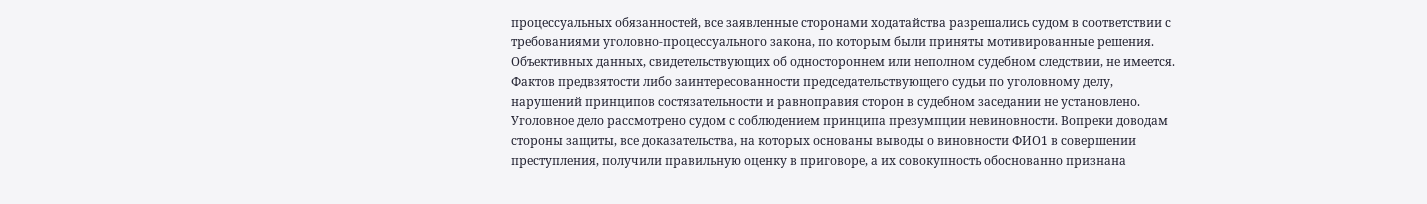процессуальных обязанностей, все заявленные сторонами ходатайства разрешались судом в соответствии с требованиями уголовно-процессуального закона, по которым были приняты мотивированные решения. Объективных данных, свидетельствующих об одностороннем или неполном судебном следствии, не имеется. Фактов предвзятости либо заинтересованности председательствующего судьи по уголовному делу, нарушений принципов состязательности и равноправия сторон в судебном заседании не установлено. Уголовное дело рассмотрено судом с соблюдением принципа презумпции невиновности. Вопреки доводам стороны защиты, все доказательства, на которых основаны выводы о виновности ФИО1 в совершении преступления, получили правильную оценку в приговоре, а их совокупность обоснованно признана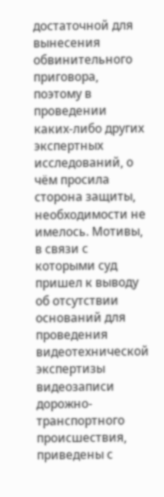достаточной для вынесения обвинительного приговора, поэтому в проведении каких-либо других экспертных исследований, о чём просила сторона защиты, необходимости не имелось. Мотивы, в связи с которыми суд пришел к выводу об отсутствии оснований для проведения видеотехнической экспертизы видеозаписи дорожно-транспортного происшествия, приведены с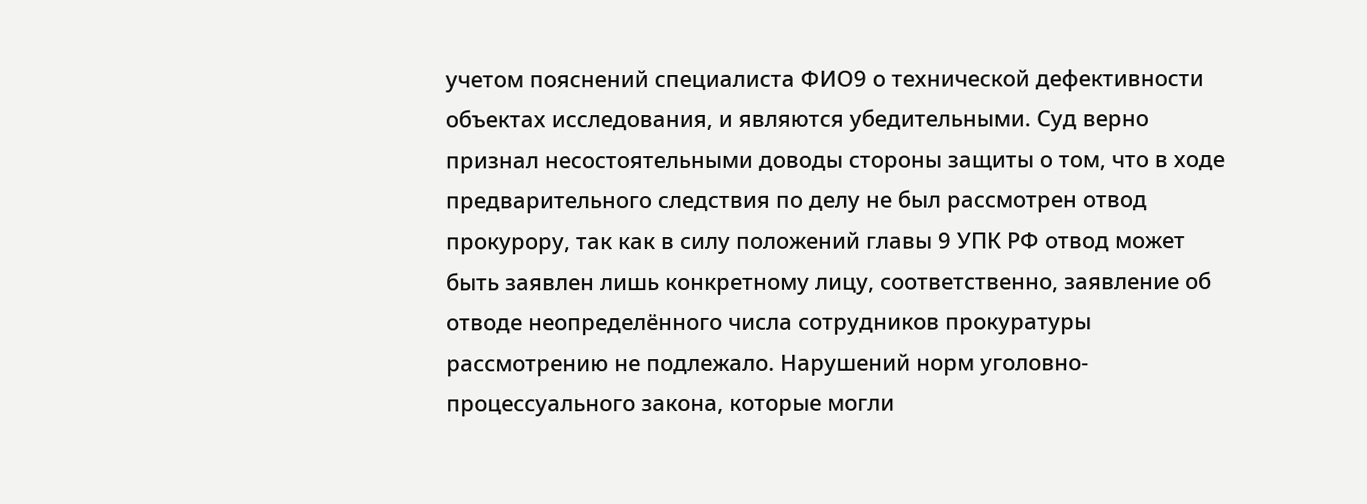учетом пояснений специалиста ФИО9 о технической дефективности объектах исследования, и являются убедительными. Суд верно признал несостоятельными доводы стороны защиты о том, что в ходе предварительного следствия по делу не был рассмотрен отвод прокурору, так как в силу положений главы 9 УПК РФ отвод может быть заявлен лишь конкретному лицу, соответственно, заявление об отводе неопределённого числа сотрудников прокуратуры рассмотрению не подлежало. Нарушений норм уголовно-процессуального закона, которые могли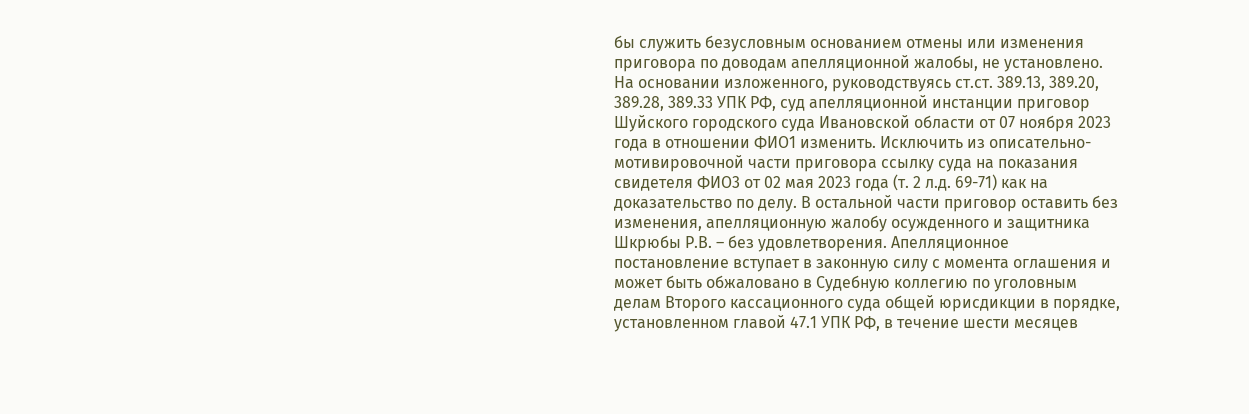бы служить безусловным основанием отмены или изменения приговора по доводам апелляционной жалобы, не установлено. На основании изложенного, руководствуясь ст.ст. 389.13, 389.20, 389.28, 389.33 УПК РФ, суд апелляционной инстанции приговор Шуйского городского суда Ивановской области от 07 ноября 2023 года в отношении ФИО1 изменить. Исключить из описательно-мотивировочной части приговора ссылку суда на показания свидетеля ФИО3 от 02 мая 2023 года (т. 2 л.д. 69-71) как на доказательство по делу. В остальной части приговор оставить без изменения, апелляционную жалобу осужденного и защитника Шкрюбы Р.В. – без удовлетворения. Апелляционное постановление вступает в законную силу с момента оглашения и может быть обжаловано в Судебную коллегию по уголовным делам Второго кассационного суда общей юрисдикции в порядке, установленном главой 47.1 УПК РФ, в течение шести месяцев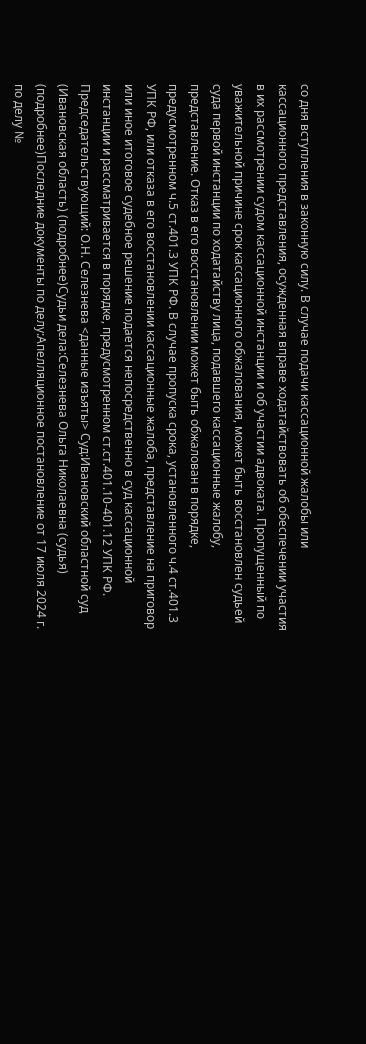со дня вступления в законную силу. В случае подачи кассационной жалобы или кассационного представления, осужденная вправе ходатайствовать об обеспечении участия в их рассмотрении судом кассационной инстанции и об участии адвоката. Пропущенный по уважительной причине срок кассационного обжалования, может быть восстановлен судьей суда первой инстанции по ходатайству лица, подавшего кассационные жалобу, представление. Отказ в его восстановлении может быть обжалован в порядке, предусмотренном ч.5 ст.401.3 УПК РФ. В случае пропуска срока, установленного ч.4 ст.401.3 УПК РФ, или отказа в его восстановлении кассационные жалоба, представление на приговор или иное итоговое судебное решение подается непосредственно в суд кассационной инстанции и рассматривается в порядке, предусмотренном ст.ст.401.10-401.12 УПК РФ. Председательствующий: О.Н. Селезнева <данные изъяты> Суд:Ивановский областной суд (Ивановская область) (подробнее)Судьи дела:Селезнева Ольга Николаевна (судья) (подробнее)Последние документы по делу:Апелляционное постановление от 17 июля 2024 г. по делу №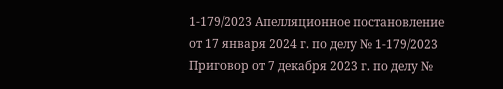1-179/2023 Апелляционное постановление от 17 января 2024 г. по делу № 1-179/2023 Приговор от 7 декабря 2023 г. по делу №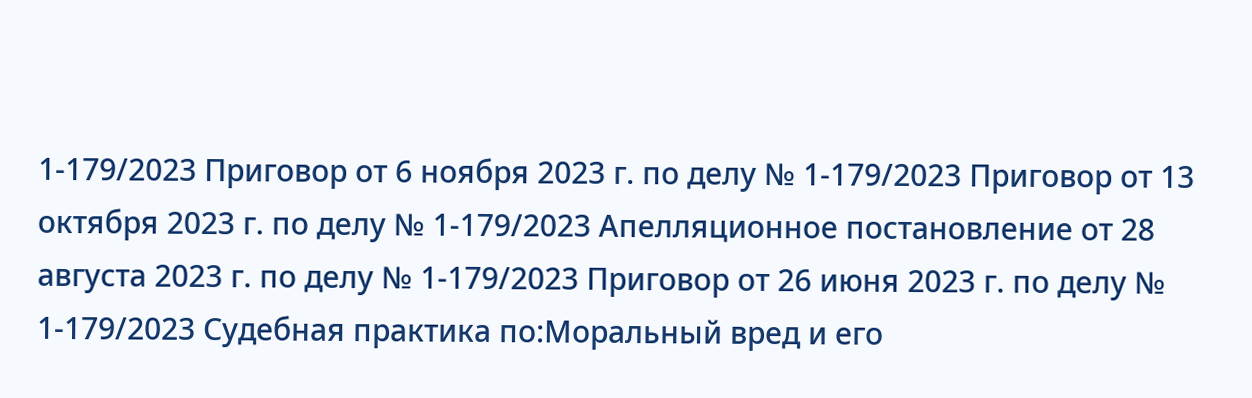1-179/2023 Приговор от 6 ноября 2023 г. по делу № 1-179/2023 Приговор от 13 октября 2023 г. по делу № 1-179/2023 Апелляционное постановление от 28 августа 2023 г. по делу № 1-179/2023 Приговор от 26 июня 2023 г. по делу № 1-179/2023 Судебная практика по:Моральный вред и его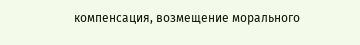компенсация, возмещение морального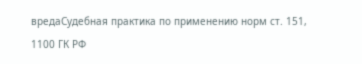вредаСудебная практика по применению норм ст. 151, 1100 ГК РФ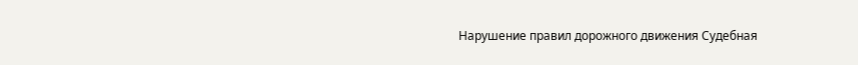Нарушение правил дорожного движения Судебная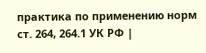практика по применению норм ст. 264, 264.1 УК РФ |